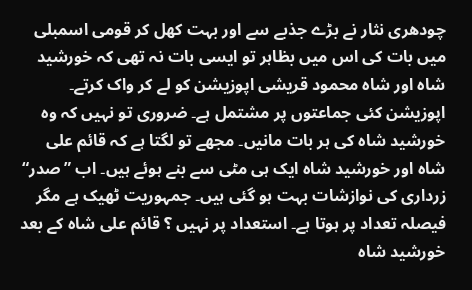چودھری نثار نے بڑے جذبے سے اور بہت کھل کر قومی اسمبلی میں بات کی اس میں بظاہر تو ایسی بات نہ تھی کہ خورشید شاہ اور شاہ محمود قریشی اپوزیشن کو لے کر واک کرتے۔ اپوزیشن کئی جماعتوں پر مشتمل ہے۔ ضروری تو نہیں کہ وہ خورشید شاہ کی ہر بات مانیں۔ مجھے تو لگتا ہے کہ قائم علی شاہ اور خورشید شاہ ایک ہی مٹی سے بنے ہوئے ہیں۔ اب ”صدر“ زرداری کی نوازشات بہت ہو گئی ہیں۔ جمہوریت ٹھیک ہے مگر فیصلہ تعداد پر ہوتا ہے۔ استعداد پر نہیں ؟ قائم علی شاہ کے بعد خورشید شاہ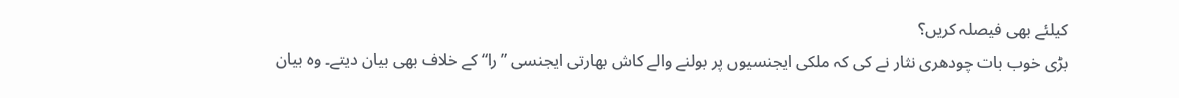کیلئے بھی فیصلہ کریں؟
بڑی خوب بات چودھری نثار نے کی کہ ملکی ایجنسیوں پر بولنے والے کاش بھارتی ایجنسی ”را“ کے خلاف بھی بیان دیتے۔ وہ بیان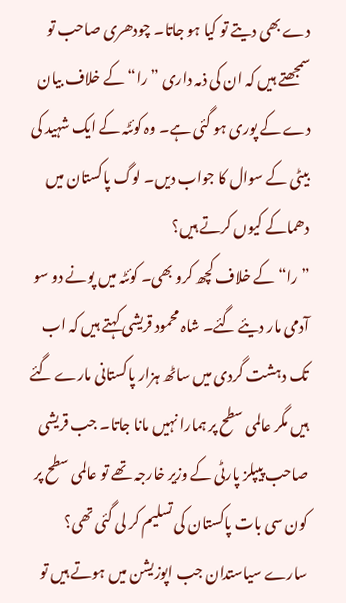دے بھی دیتے تو کیا ہو جاتا۔ چودھری صاحب تو سمجھتے ہیں کہ ان کی ذمہ داری ”را“ کے خلاف بیان دے کے پوری ہو گئی ہے۔ وہ کوئٹہ کے ایک شہید کی بیٹی کے سوال کا جواب دیں۔ لوگ پاکستان میں دھماکے کیوں کرتے ہیں؟
”را“ کے خلاف کچھ کرو بھی۔ کوئٹہ میں پونے دو سو آدمی مار دیئے گئے۔ شاہ محمود قریشی کہتے ہیں کہ اب تک دہشت گردی میں ساٹھ ہزار پاکستانی مارے گئے ہیں مگر عالمی سطح پر ہمارا نہیں مانا جاتا۔ جب قریشی صاحب پیپلز پارٹی کے وزیر خارجہ تھے تو عالمی سطح پر کون سی بات پاکستان کی تسلیم کر لی گئی تھی؟
سارے سیاستدان جب اپوزیشن میں ہوتے ہیں تو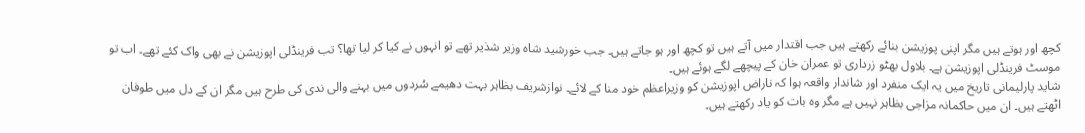کچھ اور ہوتے ہیں مگر اپنی پوزیشن بنائے رکھتے ہیں جب اقتدار میں آتے ہیں تو کچھ اور ہو جاتے ہیں۔ جب خورشید شاہ وزیر شذیر تھے تو انہوں نے کیا کر لیا تھا؟ تب فرینڈلی اپوزیشن نے بھی واک کئے تھے۔ اب تو موسٹ فرینڈلی اپوزیشن ہے۔ بلاول بھٹو زرداری تو عمران خان کے پیچھے لگے ہوئے ہیں۔
شاید پارلیمانی تاریخ میں یہ ایک منفرد اور شاندار واقعہ ہوا کہ ناراض اپوزیشن کو وزیراعظم خود منا کے لائے۔ نوازشریف بظاہر بہت دھیمے سُردوں میں بہنے والی ندی کی طرح ہیں مگر ان کے دل میں طوفان اٹھتے ہیں۔ ان میں حاکمانہ مزاجی بظاہر نہیں ہے مگر وہ بات کو یاد رکھتے ہیں۔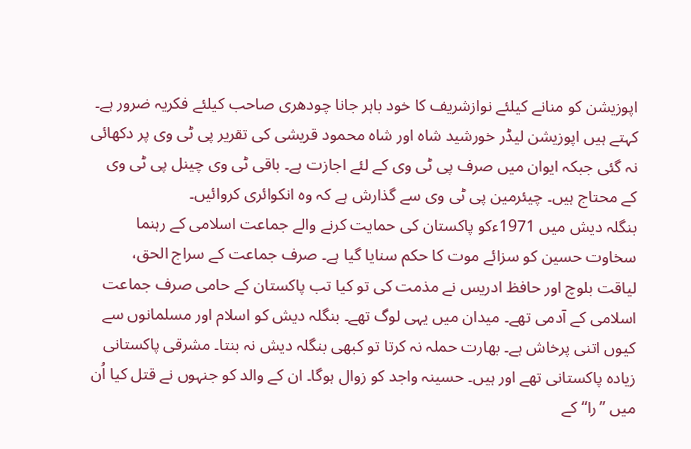اپوزیشن کو منانے کیلئے نوازشریف کا خود باہر جانا چودھری صاحب کیلئے فکریہ ضرور ہے۔
کہتے ہیں اپوزیشن لیڈر خورشید شاہ اور شاہ محمود قریشی کی تقریر پی ٹی وی پر دکھائی نہ گئی جبکہ ایوان میں صرف پی ٹی وی کے لئے اجازت ہے۔ باقی ٹی وی چینل پی ٹی وی کے محتاج ہیں۔ چیئرمین پی ٹی وی سے گذارش ہے کہ وہ انکوائری کروائیں۔
بنگلہ دیش میں 1971ءکو پاکستان کی حمایت کرنے والے جماعت اسلامی کے رہنما سخاوت حسین کو سزائے موت کا حکم سنایا گیا ہے۔ صرف جماعت کے سراج الحق، لیاقت بلوچ اور حافظ ادریس نے مذمت کی تو کیا تب پاکستان کے حامی صرف جماعت اسلامی کے آدمی تھے۔ میدان میں یہی لوگ تھے۔ بنگلہ دیش کو اسلام اور مسلمانوں سے کیوں اتنی پرخاش ہے۔ بھارت حملہ نہ کرتا تو کبھی بنگلہ دیش نہ بنتا۔ مشرقی پاکستانی زیادہ پاکستانی تھے اور ہیں۔ حسینہ واجد کو زوال ہوگا۔ ان کے والد کو جنہوں نے قتل کیا اُن میں ”را“ کے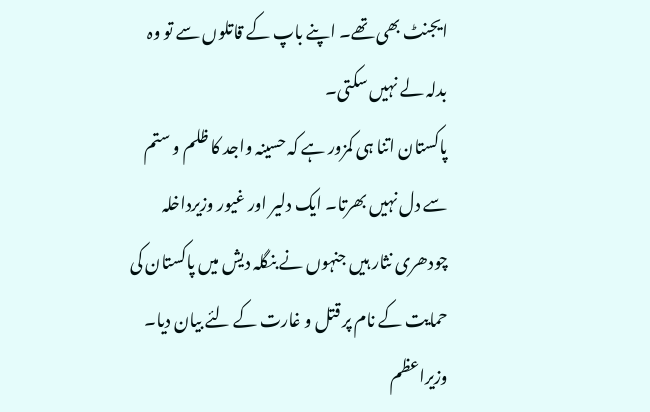ایجنٹ بھی تھے۔ اپنے باپ کے قاتلوں سے تو وہ بدلہ لے نہیں سکتی۔
پاکستان اتنا ہی کمزور ہے کہ حسینہ واجد کا ظلم و ستم سے دل نہیں بھرتا۔ ایک دلیر اور غیور وزیرداخلہ چودھری نثار ہیں جنہوں نے بنگلہ دیش میں پاکستان کی حمایت کے نام پر قتل و غارت کے لئے بیان دیا۔ وزیراعظم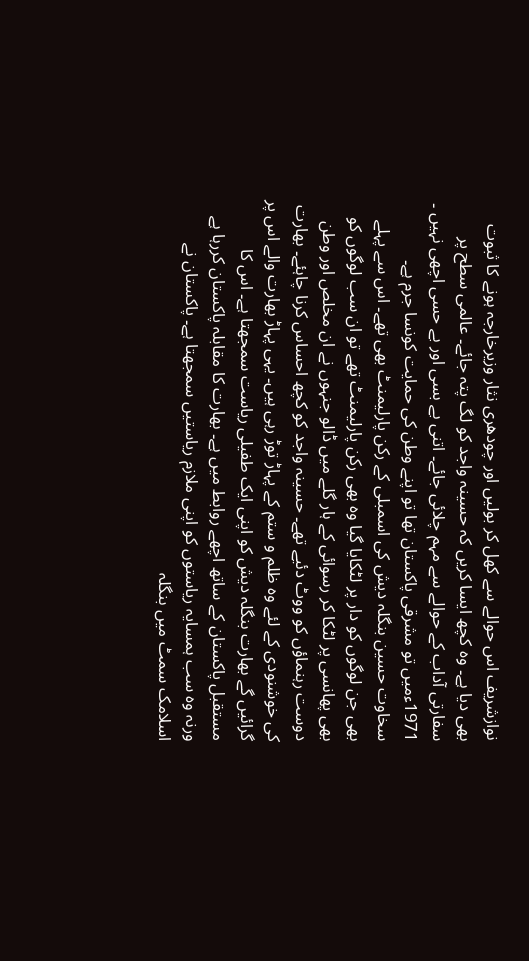نوازشریف اس حوالے سے کھل کر بولیں اور چودھری نثار وزیرخارجہ ہونے کا ثبوت بھی دیا ہے۔ وہ کچھ ایسا کریں کہ حسینہ واجد کو لگ پتہ جائے۔ عالمی سطح پر سفارتی آداب کے حوالے سے مہم چلائی جائے۔ اتنی بے بسی اور بے حسی اچھی نہیں ۔ 1971ءمیں تو مشرقی پاکستان تھا تو اپنے وطن کی حمایت کونسا جرم ہے۔
سخاوت حسین بنگلہ دیش کی اسمبلی کے رکن پارلیمنٹ بھی تھے۔ اس سے پہلے بھی جن لوگوں کو دار پر لٹکایا گیا وہ بھی رکن پارلیمنٹ تھے تو ان سب لوگوں کو بھی پھانسی پر لٹکا کر رسوائی کے ہار گلے میں ڈالو جنہوں نے ان مخلص اور وطن دوست رہنماؤں کو ووٹ دئیے تھے۔ حسینہ واجد کو کچھ احساس کرنا چاہئے۔ بھارت کی خوشنودی کے لئے وہ ظلم و ستم کے پہاڑ توڑ رہی ہیں۔ یہی پہاڑ بھارت والے اس پر گرائیں گے بھارت بنگلہ دیش کو اپنی ایک طفیلی ریاست سمجھتا ہے۔ اس کا مستقبل پاکستان کے ساتھ اچھے روابط میں ہے۔ بھارت کا مقابلہ پاکستان کررہا ہے ورنہ وہ سب ہمسایہ ریاستوں کو اپنی ملازم ریاستیں سمجھتا ہے۔ پاکستان نے اسلامک سمٹ میں بنگلہ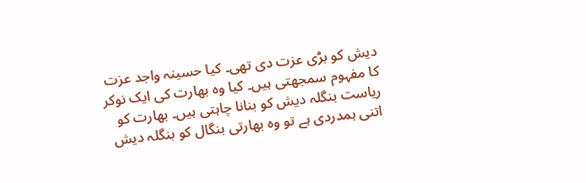دیش کو بڑی عزت دی تھی۔ کیا حسینہ واجد عزت کا مفہوم سمجھتی ہیں۔ کیا وہ بھارت کی ایک نوکر ریاست بنگلہ دیش کو بنانا چاہتی ہیں۔ بھارت کو اتنی ہمدردی ہے تو وہ بھارتی بنگال کو بنگلہ دیش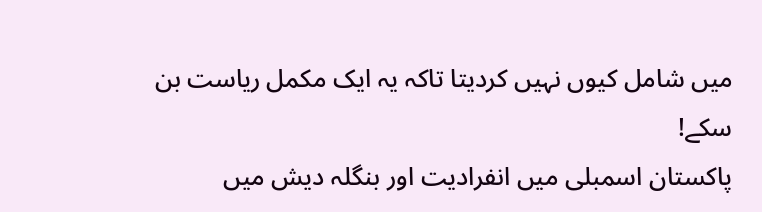میں شامل کیوں نہیں کردیتا تاکہ یہ ایک مکمل ریاست بن سکے!
پاکستان اسمبلی میں انفرادیت اور بنگلہ دیش میں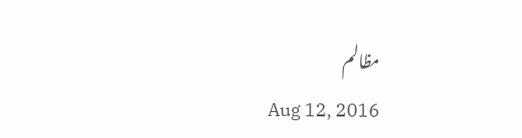مظالم
Aug 12, 2016